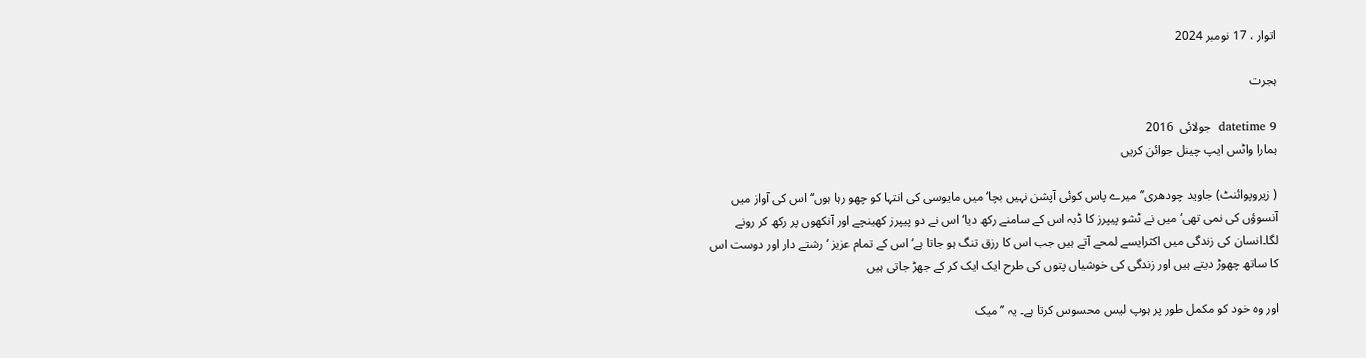اتوار ، 17 نومبر 2024

ہجرت

datetime 9  جولائی  2016
ہمارا واٹس ایپ چینل جوائن کریں

( زیروپوائنٹ) جاوید چودھری’’میرے پاس کوئی آپشن نہیں بچا‘ میں مایوسی کی انتہا کو چھو رہا ہوں‘‘ اس کی آواز میں آنسوؤں کی نمی تھی‘ میں نے ٹشو پیپرز کا ڈبہ اس کے سامنے رکھ دیا‘ اس نے دو پیپرز کھینچے اور آنکھوں پر رکھ کر رونے لگا۔انسان کی زندگی میں اکثرایسے لمحے آتے ہیں جب اس کا رزق تنگ ہو جاتا ہے‘ اس کے تمام عزیز ‘رشتے دار اور دوست اس کا ساتھ چھوڑ دیتے ہیں اور زندگی کی خوشیاں پتوں کی طرح ایک ایک کر کے جھڑ جاتی ہیں

اور وہ خود کو مکمل طور پر ہوپ لیس محسوس کرتا ہے۔ یہ ’’میک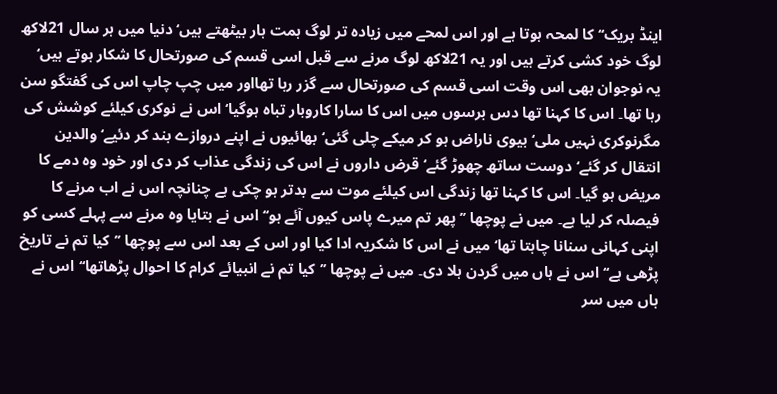اینڈ بریک‘‘ کا لمحہ ہوتا ہے اور اس لمحے میں زیادہ تر لوگ ہمت ہار بیٹھتے ہیں‘ دنیا میں ہر سال 21لاکھ لوگ خود کشی کرتے ہیں اور یہ 21لاکھ لوگ مرنے سے قبل اسی قسم کی صورتحال کا شکار ہوتے ہیں‘ یہ نوجوان بھی اس وقت اسی قسم کی صورتحال سے گزر رہا تھااور میں چپ چاپ اس کی گفتگو سن رہا تھا۔ اس کا کہنا تھا دس برسوں میں اس کا سارا کاروبار تباہ ہوگیا‘ اس نے نوکری کیلئے کوشش کی مگرنوکری نہیں ملی‘ بیوی ناراض ہو کر میکے چلی گئی‘ بھائیوں نے اپنے دروازے بند کر دئیے‘ والدین انتقال کر گئے‘ دوست ساتھ چھوڑ گئے‘ قرض داروں نے اس کی زندگی عذاب کر دی اور خود وہ دمے کا مریض ہو گیا۔ اس کا کہنا تھا زندگی اس کیلئے موت سے بدتر ہو چکی ہے چنانچہ اس نے اب مرنے کا فیصلہ کر لیا ہے۔ میں نے پوچھا ’’پھر تم میرے پاس کیوں آئے ہو‘‘ اس نے بتایا وہ مرنے سے پہلے کسی کو اپنی کہانی سنانا چاہتا تھا‘ میں نے اس کا شکریہ ادا کیا اور اس کے بعد اس سے پوچھا ’’کیا تم نے تاریخ پڑھی ہے‘‘ اس نے ہاں میں گردن ہلا دی۔ میں نے پوچھا ’’کیا تم نے انبیائے کرام کا احوال پڑھاتھا‘‘اس نے ہاں میں سر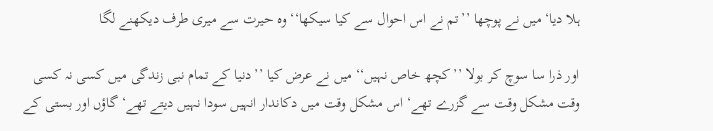ہلا دیا‘ میں نے پوچھا ’’تم نے اس احوال سے کیا سیکھا‘‘ وہ حیرت سے میری طرف دیکھنے لگا

اور ذرا سا سوچ کر بولا ’’کچھ خاص نہیں‘‘ میں نے عرض کیا ’’دنیا کے تمام نبی زندگی میں کسی نہ کسی وقت مشکل وقت سے گزرے تھے‘ اس مشکل وقت میں دکاندار انہیں سودا نہیں دیتے تھے‘ گاؤں اور بستی کے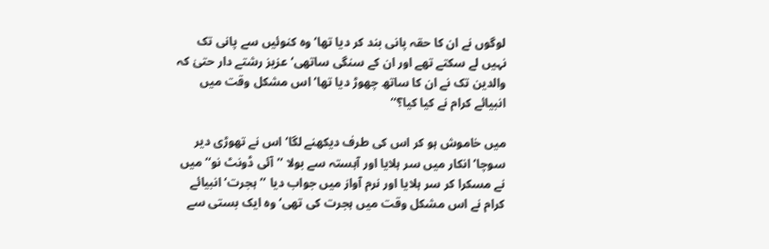لوگوں نے ان کا حقہ پانی بند کر دیا تھا‘ وہ کنوئیں سے پانی تک نہیں لے سکتے تھے اور ان کے سنگی ساتھی‘ عزیز رشتے دار حتیٰ کہ والدین تک نے ان کا ساتھ چھوڑ دیا تھا‘ اس مشکل وقت میں انبیائے کرام نے کیا کیا؟‘‘

میں خاموش ہو کر اس کی طرف دیکھنے لگا‘ اس نے تھوڑی دیر سوچا‘ انکار میں سر ہلایا اور آہستہ سے بولا ’’آئی ڈونٹ نو‘‘ میں نے مسکرا کر سر ہلایا اور نرم آواز میں جواب دیا ’’ہجرت‘ انبیائے کرام نے اس مشکل وقت میں ہجرت کی تھی‘ وہ ایک بستی سے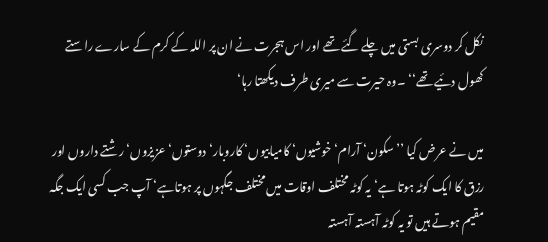نکل کر دوسری بستی میں چلے گئے تھے اور اس ہجرت نے ان پر اللہ کے کرم کے سارے راستے کھول دئیے تھے‘‘ ۔وہ حیرت سے میری طرف دیکھتا رہا‘

میں نے عرض کیا ’’سکون‘ آرام‘ خوشیوں‘ کامیابیوں‘ کاروبار‘ دوستوں‘ عزیزوں‘ رشتے داروں اور رزق کا ایک کوٹہ ہوتا ہے‘ یہ کوٹہ مختلف اوقات میں مختلف جگہوں پر ہوتاہے‘ آپ جب کسی ایک جگہ مقیم ہوتے ہیں تو یہ کوٹہ آہستہ آہستہ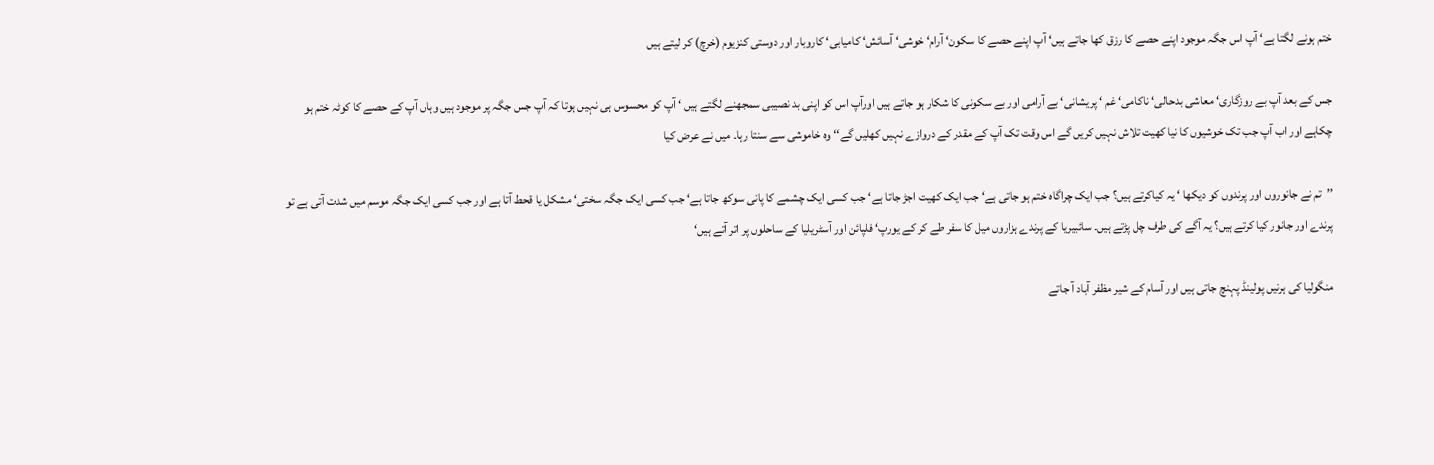ختم ہونے لگتا ہے‘ آپ اس جگہ موجود اپنے حصے کا رزق کھا جاتے ہیں‘ آپ اپنے حصے کا سکون‘ آرام‘ خوشی‘ آسائش‘ کامیابی‘ کاروبار اور دوستی کنزیوم (خرچ) کر لیتے ہیں

جس کے بعد آپ بے روزگاری‘ معاشی بدحالی‘ ناکامی‘ غم ‘ پریشانی‘ بے آرامی اور بے سکونی کا شکار ہو جاتے ہیں اورآپ اس کو اپنی بد نصیبی سمجھنے لگتے ہیں ‘ آپ کو محسوس ہی نہیں ہوتا کہ آپ جس جگہ پر موجود ہیں وہاں آپ کے حصے کا کوٹہ ختم ہو چکاہے اور اب آپ جب تک خوشیوں کا نیا کھیت تلاش نہیں کریں گے اس وقت تک آپ کے مقدر کے دروازے نہیں کھلیں گے‘‘ وہ خاموشی سے سنتا رہا۔ میں نے عرض کیا

’’تم نے جانوروں اور پرندوں کو دیکھا ‘ یہ کیاکرتے ہیں؟ جب ایک چراگاہ ختم ہو جاتی ہے‘ جب ایک کھیت اجڑ جاتا ہے‘ جب کسی ایک چشمے کا پانی سوکھ جاتا ہے‘ جب کسی ایک جگہ سختی‘ مشکل یا قحط آتا ہے اور جب کسی ایک جگہ موسم میں شدت آتی ہے تو پرندے اور جانور کیا کرتے ہیں؟ یہ آگے کی طرف چل پڑتے ہیں۔ سائبیریا کے پرندے ہزاروں میل کا سفر طے کر کے یورپ‘ فلپائن اور آسٹریلیا کے ساحلوں پر اتر آتے ہیں‘

منگولیا کی ہرنیں پولینڈ پہنچ جاتی ہیں اور آسام کے شیر مظفر آباد آ جاتے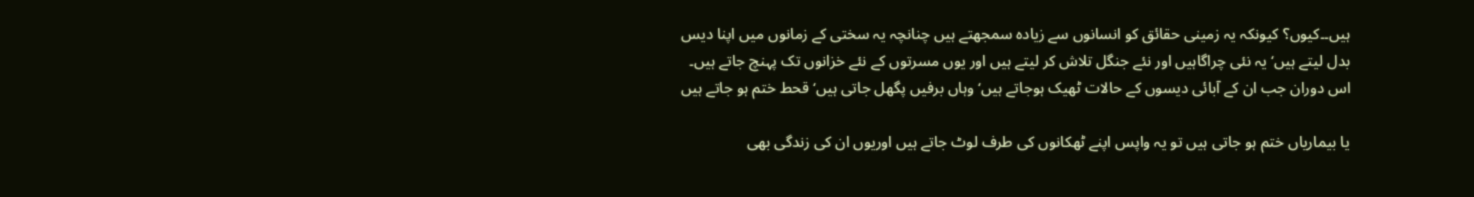ہیں۔۔کیوں؟ کیونکہ یہ زمینی حقائق کو انسانوں سے زیادہ سمجھتے ہیں چنانچہ یہ سختی کے زمانوں میں اپنا دیس بدل لیتے ہیں‘ یہ نئی چراگاہیں اور نئے جنگل تلاش کر لیتے ہیں اور یوں مسرتوں کے نئے خزانوں تک پہنچ جاتے ہیں۔ اس دوران جب ان کے آبائی دیسوں کے حالات ٹھیک ہوجاتے ہیں‘ وہاں برفیں پگھل جاتی ہیں‘ قحط ختم ہو جاتے ہیں

یا بیماریاں ختم ہو جاتی ہیں تو یہ واپس اپنے ٹھکانوں کی طرف لوٹ جاتے ہیں اوریوں ان کی زندگی بھی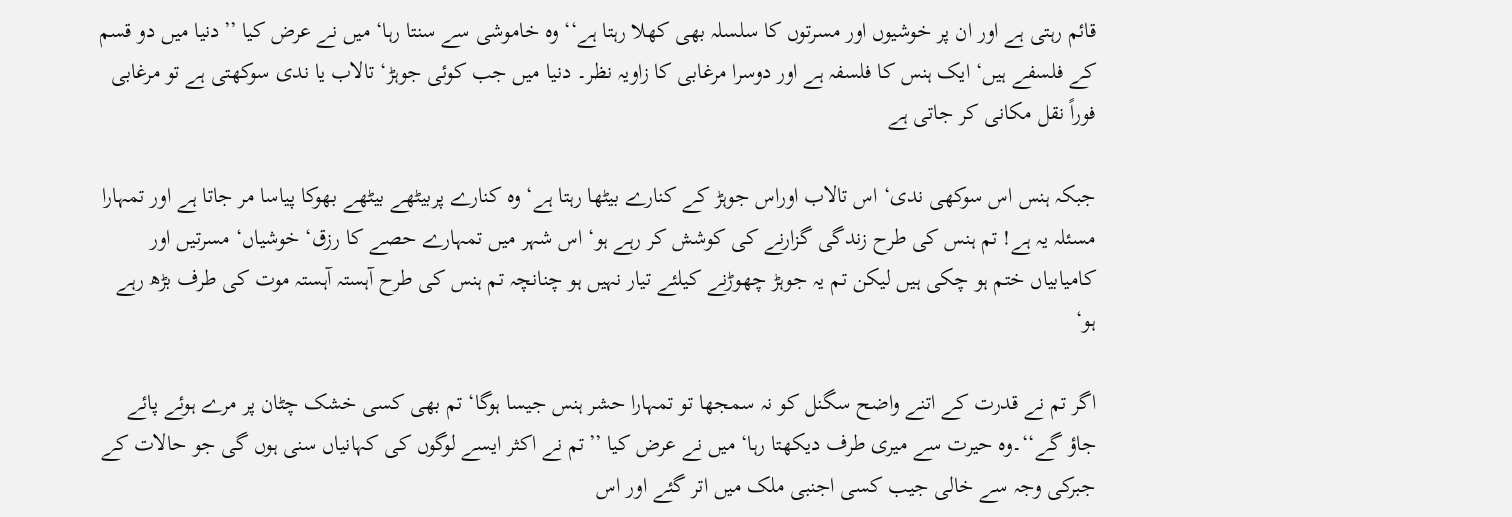قائم رہتی ہے اور ان پر خوشیوں اور مسرتوں کا سلسلہ بھی کھلا رہتا ہے‘‘ وہ خاموشی سے سنتا رہا‘ میں نے عرض کیا ’’دنیا میں دو قسم کے فلسفے ہیں‘ ایک ہنس کا فلسفہ ہے اور دوسرا مرغابی کا زاویہ نظر۔ دنیا میں جب کوئی جوہڑ‘ تالاب یا ندی سوکھتی ہے تو مرغابی فوراً نقل مکانی کر جاتی ہے

جبکہ ہنس اس سوکھی ندی‘ اس تالاب اوراس جوہڑ کے کنارے بیٹھا رہتا ہے‘ وہ کنارے پربیٹھے بیٹھے بھوکا پیاسا مر جاتا ہے اور تمہارا مسئلہ یہ ہے! تم ہنس کی طرح زندگی گزارنے کی کوشش کر رہے ہو‘ اس شہر میں تمہارے حصے کا رزق‘ خوشیاں‘ مسرتیں اور کامیابیاں ختم ہو چکی ہیں لیکن تم یہ جوہڑ چھوڑنے کیلئے تیار نہیں ہو چنانچہ تم ہنس کی طرح آہستہ آہستہ موت کی طرف بڑھ رہے ہو‘

اگر تم نے قدرت کے اتنے واضح سگنل کو نہ سمجھا تو تمہارا حشر ہنس جیسا ہوگا‘ تم بھی کسی خشک چٹان پر مرے ہوئے پائے جاؤ گے‘‘۔وہ حیرت سے میری طرف دیکھتا رہا‘ میں نے عرض کیا ’’تم نے اکثر ایسے لوگوں کی کہانیاں سنی ہوں گی جو حالات کے جبرکی وجہ سے خالی جیب کسی اجنبی ملک میں اتر گئے اور اس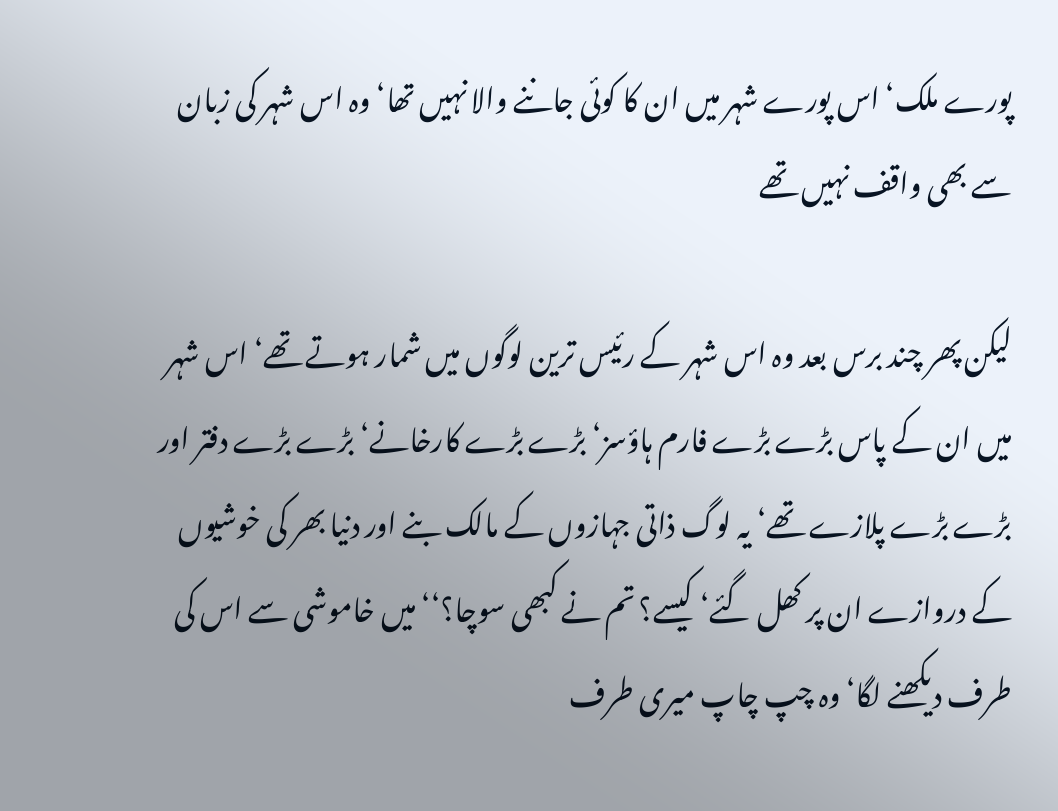پورے ملک‘ اس پورے شہر میں ان کا کوئی جاننے والا نہیں تھا‘ وہ اس شہر کی زبان سے بھی واقف نہیں تھے

لیکن پھر چند برس بعد وہ اس شہر کے رئیس ترین لوگوں میں شمار ہوتے تھے‘ اس شہر میں ان کے پاس بڑے بڑے فارم ہاؤسز‘ بڑے بڑے کارخانے‘ بڑے بڑے دفتر اور بڑے بڑے پلازے تھے‘ یہ لوگ ذاتی جہازوں کے مالک بنے اور دنیا بھر کی خوشیوں کے دروازے ان پر کھل گئے‘ کیسے؟ تم نے کبھی سوچا؟‘‘ میں خاموشی سے اس کی طرف دیکھنے لگا‘ وہ چپ چاپ میری طرف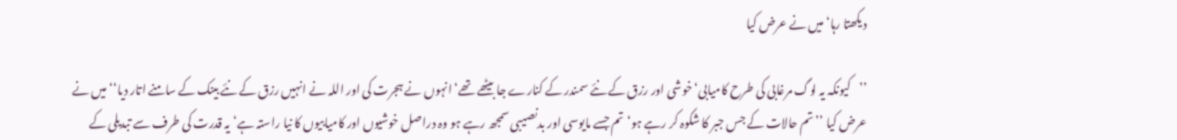دیکھتا رہا‘ میں نے عرض کیا

’’کیونکہ یہ لوگ مرغابی کی طرح کامیابی‘ خوشی اور رزق کے نئے سمندر کے کنارے جا بیٹھے تھے‘ انہوں نے ہجرت کی اور اللہ نے انہیں رزق کے نئے بینک کے سامنے اتار دیا‘‘ میں نے عرض کیا ’’تم حالات کے جس جبر کا شکوہ کر رہے ہو‘ تم جسے مایوسی اور بدنصیبی سمجھ رہے ہو وہ دراصل خوشیوں اور کامیابیوں کا نیا راستہ ہے‘ یہ قدرت کی طرف سے تبدیلی کے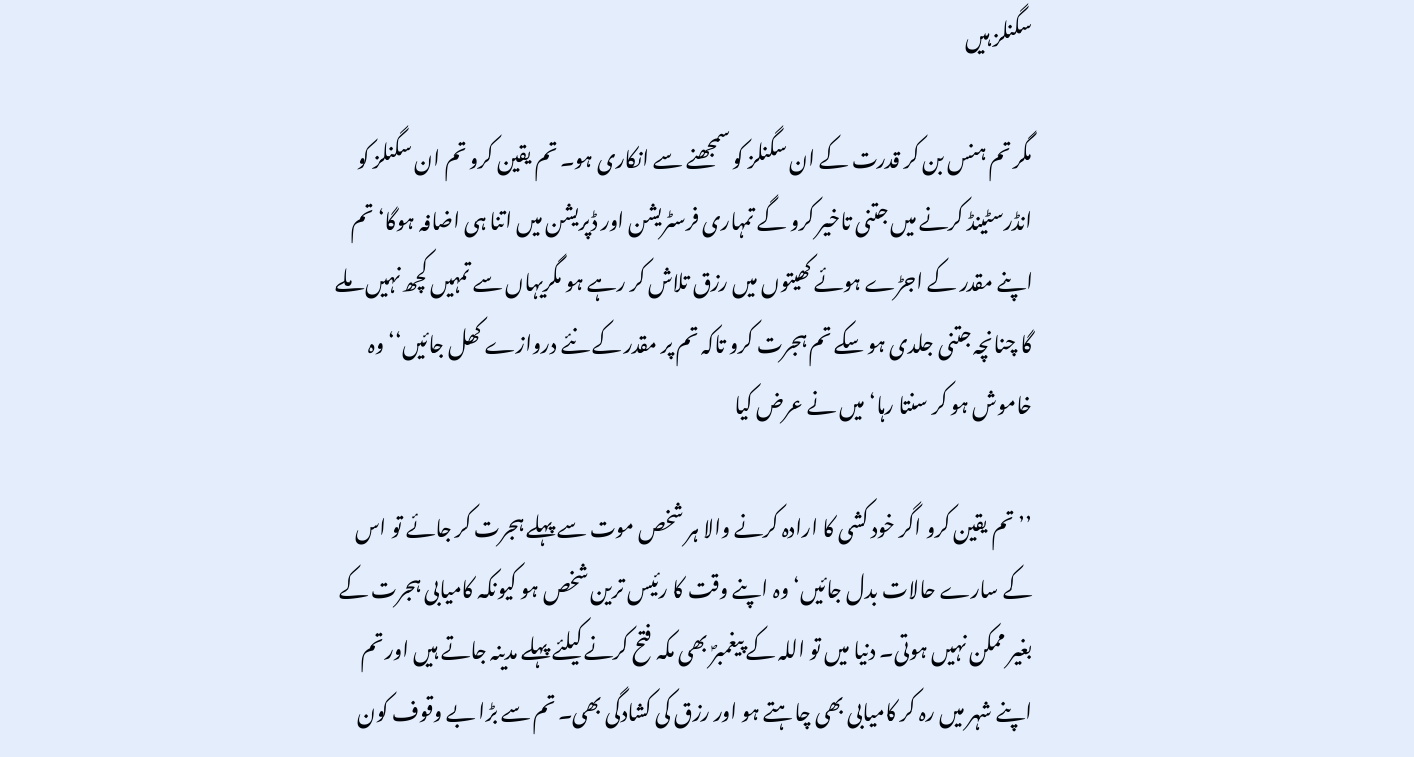سگنلز ہیں

مگر تم ہنس بن کر قدرت کے ان سگنلز کو سمجھنے سے انکاری ہو۔ تم یقین کرو تم ان سگنلز کو انڈرسٹینڈ کرنے میں جتنی تاخیر کرو گے تمہاری فرسٹریشن اور ڈپریشن میں اتنا ہی اضافہ ہوگا‘ تم اپنے مقدر کے اجڑے ہوئے کھیتوں میں رزق تلاش کر رہے ہو مگریہاں سے تمہیں کچھ نہیں ملے گا چنانچہ جتنی جلدی ہو سکے تم ہجرت کرو تاکہ تم پر مقدر کے نئے دروازے کھل جائیں‘‘ وہ خاموش ہو کر سنتا رہا‘ میں نے عرض کیا

’’تم یقین کرو اگر خود کشی کا ارادہ کرنے والا ہر شخص موت سے پہلے ہجرت کر جائے تو اس کے سارے حالات بدل جائیں‘ وہ اپنے وقت کا رئیس ترین شخص ہو کیونکہ کامیابی ہجرت کے بغیر ممکن نہیں ہوتی۔ دنیا میں تو اللہ کے پیغمبرؐ بھی مکہ فتح کرنے کیلئے پہلے مدینہ جاتے ہیں اور تم اپنے شہر میں رہ کر کامیابی بھی چاہتے ہو اور رزق کی کشادگی بھی۔ تم سے بڑا بے وقوف کون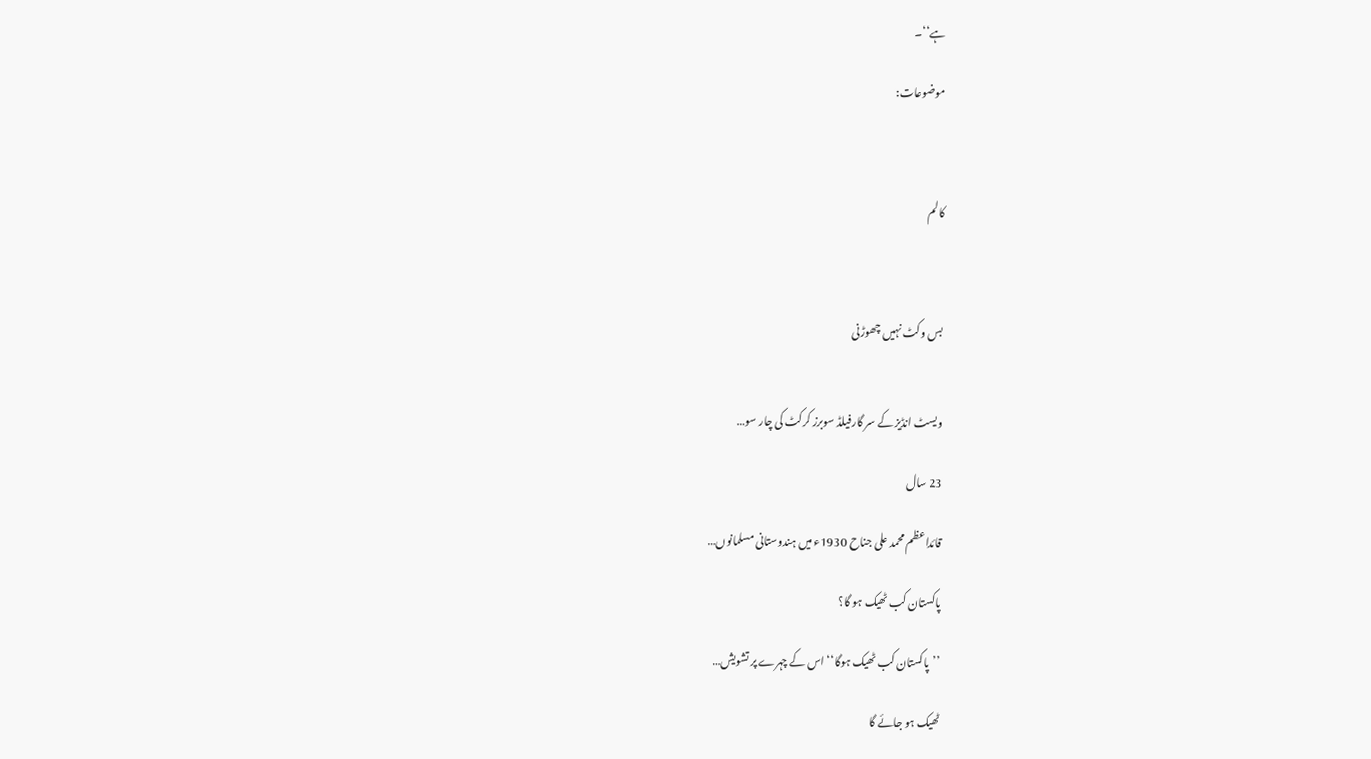ہے‘‘۔

موضوعات:



کالم



بس وکٹ نہیں چھوڑنی


ویسٹ انڈیز کے سر گارفیلڈ سوبرز کرکٹ کی چار سو…

23 سال

قائداعظم محمد علی جناح 1930ء میں ہندوستانی مسلمانوں…

پاکستان کب ٹھیک ہو گا؟

’’پاکستان کب ٹھیک ہوگا‘‘ اس کے چہرے پر تشویش…

ٹھیک ہو جائے گا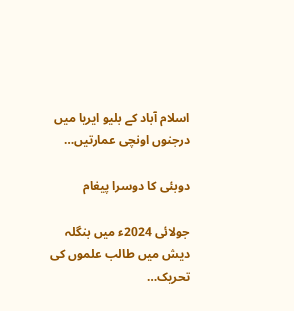اسلام آباد کے بلیو ایریا میں درجنوں اونچی عمارتیں…

دوبئی کا دوسرا پیغام

جولائی 2024ء میں بنگلہ دیش میں طالب علموں کی تحریک…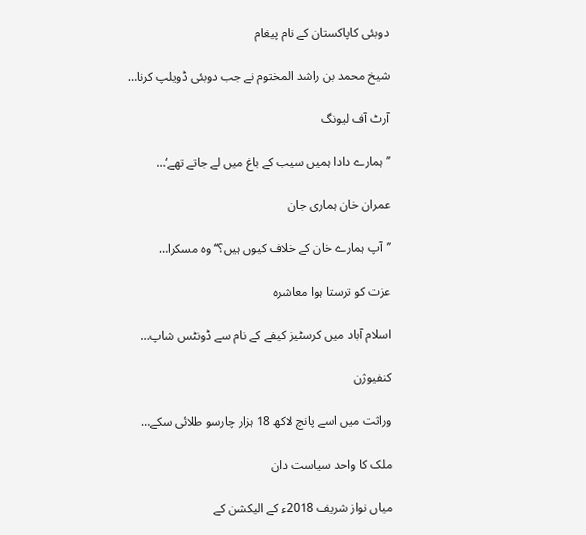دوبئی کاپاکستان کے نام پیغام

شیخ محمد بن راشد المختوم نے جب دوبئی ڈویلپ کرنا…

آرٹ آف لیونگ

’’ہمارے دادا ہمیں سیب کے باغ میں لے جاتے تھے‘…

عمران خان ہماری جان

’’آپ ہمارے خان کے خلاف کیوں ہیں؟‘‘ وہ مسکرا…

عزت کو ترستا ہوا معاشرہ

اسلام آباد میں کرسٹیز کیفے کے نام سے ڈونٹس شاپ…

کنفیوژن

وراثت میں اسے پانچ لاکھ 18 ہزار چارسو طلائی سکے…

ملک کا واحد سیاست دان

میاں نواز شریف 2018ء کے الیکشن کے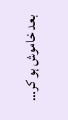بعد خاموش ہو کر…